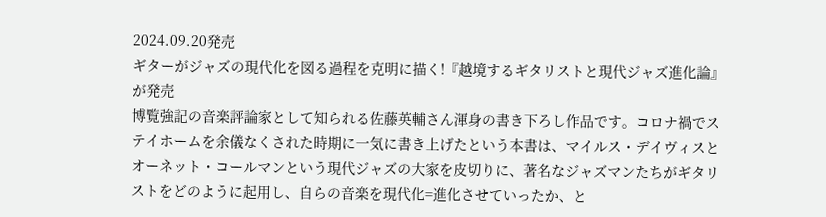2024.09.20発売
ギターがジャズの現代化を図る過程を克明に描く!『越境するギタリストと現代ジャズ進化論』が発売
博覧強記の音楽評論家として知られる佐藤英輔さん渾身の書き下ろし作品です。コロナ禍でステイホームを余儀なくされた時期に一気に書き上げたという本書は、マイルス・デイヴィスとオーネット・コールマンという現代ジャズの大家を皮切りに、著名なジャズマンたちがギタリストをどのように起用し、自らの音楽を現代化=進化させていったか、と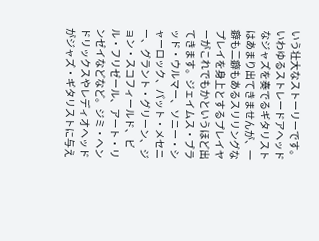いう壮大なストーリーです。いわゆるストレードアヘッドなジャズを奏でるギタリストはあまり出てきませんが、一癖も二癖もあるスリリングなプレイを身上とするプレイヤーがこれでもかというほど出てきます。ジェイムス・ブラッド・ウルマー、ソニー・シャーロック、パット・メセニー、グラント・グリーン、ジョン・スコフィールド、ビル・フリゼール、アート・リンゼイなどなど。ジミ・ヘンドリックスやレディオヘッドがジャズ・ギタリストに与え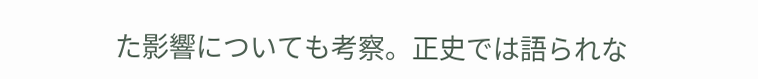た影響についても考察。正史では語られな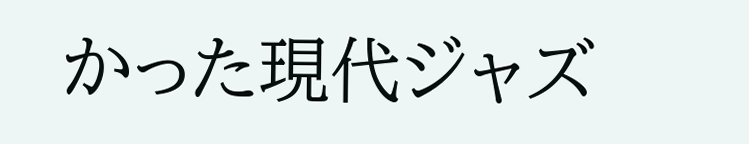かった現代ジャズ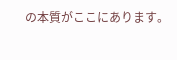の本質がここにあります。